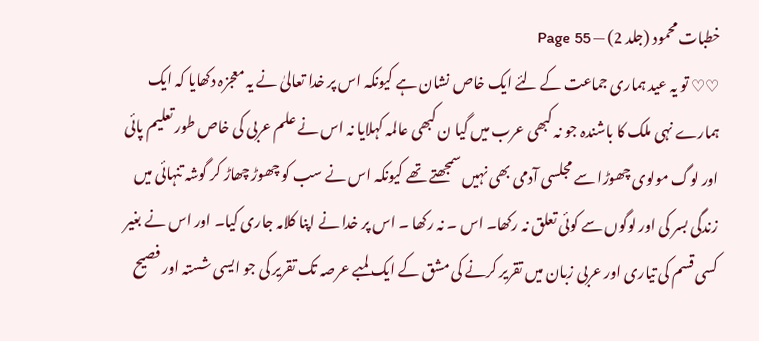خطبات محمود (جلد 2) — Page 55
♡♡ تو یہ عید ہماری جماعت کے لئے ایک خاص نشان ہے کیونکہ اس پر خدا تعالیٰ نے یہ معجزہ دکھایا کہ ایک ہمارے نہی ملک کا باشندہ جو نہ کبھی عرب میں گیا ن کبھی عالمہ کہلایا نہ اس نے علم عربی کی خاص طور تعلیم پائی اور لوگ مولوی چھوڑا سے مجلسی آدمی بھی نہیں سمجھتے تھے کیونکہ اس نے سب کو چھوڑ چھاڑ کر گوشہ تنہائی میں زندگی بسر کی اور لوگوں سے کوئی تعلق نہ رکھا۔ اس ۔ نہ رکھا ۔ اس پر خدا نے اپنا کلامہ جاری کیا۔ اور اس نے بغیر کسی قسم کی تیاری اور عربی زبان میں تقریر کرنے کی مشق کے ایک لمبے عرصہ تک تقریر کی جو ایسی شستہ اور فصیح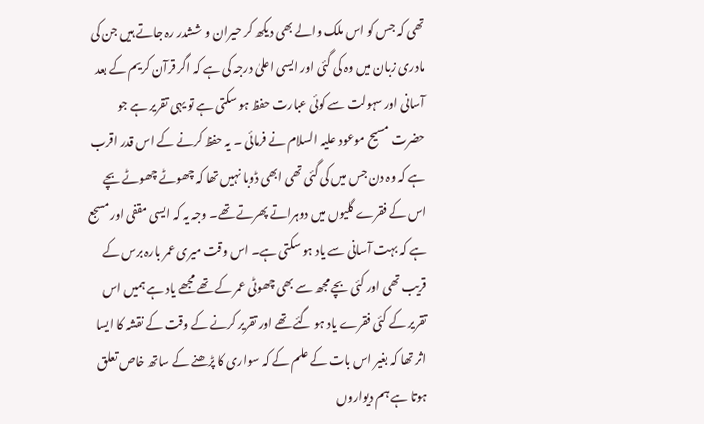تھی کہ جس کو اس ملک والے بھی دیکھ کر حیران و ششدر رہ جاتے ہیں جن کی مادری زبان میں وہ کی گئی اور ایسی اعلیٰ درجہ کی ہے کہ اگر قرآن کریم کے بعد آسانی اور سہولت سے کوئی عبارت حفظ ہو سکتی ہے تو یہی تقریر ہے جو حضرت مسیح موعود علیہ السلام نے فرمائی ۔ یہ حفظ کرنے کے اس قدر اقرب ہے کہ وہ دن جس میں کی گئی تھی ابھی ڈوبا نہیں تھا کہ چھوٹے چھوٹے بچے اس کے فقرے گلیوں میں دوہراتے پھرتے تھے۔ وجہ یہ کہ ایسی مقفی اور مسجع ہے کہ بہت آسانی سے یاد ہو سکتی ہے۔ اس وقت میری عمر بارہ برس کے قریب تھی اور کئی بچے مجھ سے بھی چھوٹی عمر کے تھے مجھے یاد ہے ہمیں اس تقریر کے کئی فقرے یاد ہو گئے تھے اور تقریر کرنے کے وقت کے نقشہ کا ایسا اثر تھا کہ بغیر اس بات کے علم کے کہ سواری کا پڑھنے کے ساتھ خاص تعلق ہوتا ہے ہم دیواروں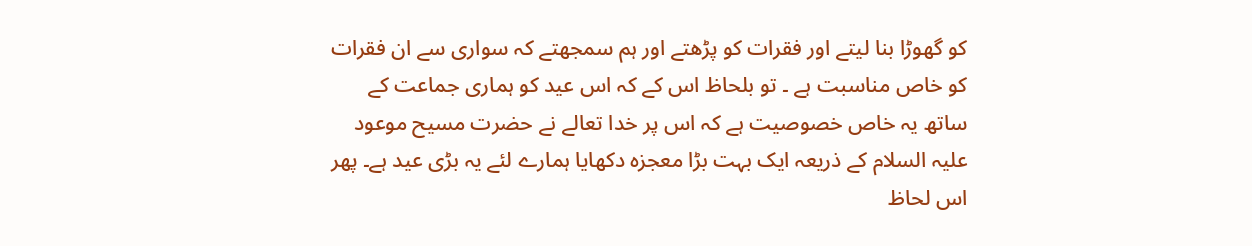کو گھوڑا بنا لیتے اور فقرات کو پڑھتے اور ہم سمجھتے کہ سواری سے ان فقرات کو خاص مناسبت ہے ۔ تو بلحاظ اس کے کہ اس عید کو ہماری جماعت کے ساتھ یہ خاص خصوصیت ہے کہ اس پر خدا تعالے نے حضرت مسیح موعود علیہ السلام کے ذریعہ ایک بہت بڑا معجزہ دکھایا ہمارے لئے یہ بڑی عید ہے۔ پھر اس لحاظ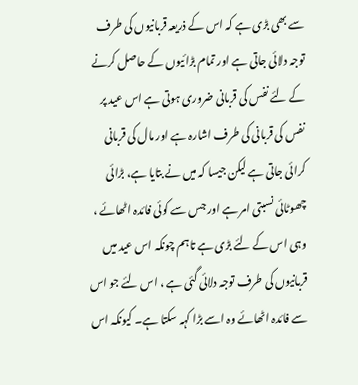سے بھی بڑی ہے کہ اس کے ذریعہ قربانیوں کی طرف توجہ دلائی جاتی ہے اور تمام بڑائیوں کے حاصل کرنے کے لئے نفس کی قربانی ضروری ہوتی ہے اس عید پر نفس کی قربانی کی طرف اشارہ ہے اور مال کی قربانی کرائی جاتی ہے لیکن جیسا کہ میں نے بتایا ہے، بڑائی چھوٹائی نسبتی امر ہے اور جس سے کوئی فائدہ اٹھائے ، وہی اس کے لئے بڑی ہے تاہم چونکہ اس عید میں قربانیوں کی طرف توجہ دلائی گئی ہے ، اس لئے جو اس سے فائدہ اٹھائے وہ اسے بڑا کہہ سکتا ہے۔ کیونکہ اس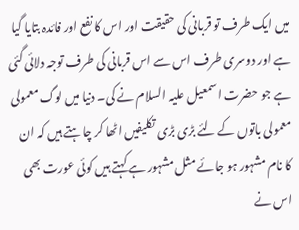میں ایک طرف تو قربانی کی حقیقت اور اس کا نفع اور فائدہ بتایا گیا ہے اور دوسری طرف اس سے اس قربانی کی طرف توجہ دلائی گئی ہے جو حضرت اسمعیل علیہ السلام نے کی۔ دنیا میں لوگ معمولی معمولی باتوں کے لئے بڑی بڑی تکلیفیں اٹھا کر چاہتے ہیں کہ ان کا نام مشہور ہو جائے مثل مشہور ہے کہتے ہیں کوئی عورت بھی اس نے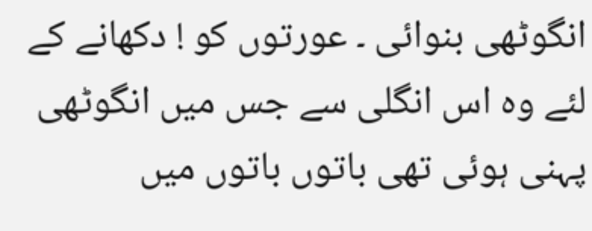انگوٹھی بنوائی ۔ عورتوں کو ! دکھانے کے لئے وہ اس انگلی سے جس میں انگوٹھی پہنی ہوئی تھی باتوں باتوں میں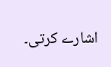اشارے کرتی۔